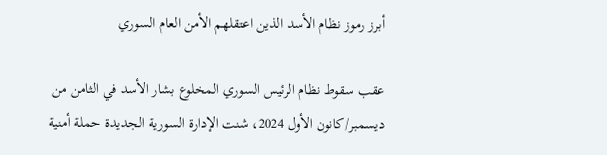أبرز رموز نظام الأسد الذين اعتقلهم الأمن العام السوري

عقب سقوط نظام الرئيس السوري المخلوع بشار الأسد في الثامن من ديسمبر/كانون الأول 2024، شنت الإدارة السورية الجديدة حملة أمنية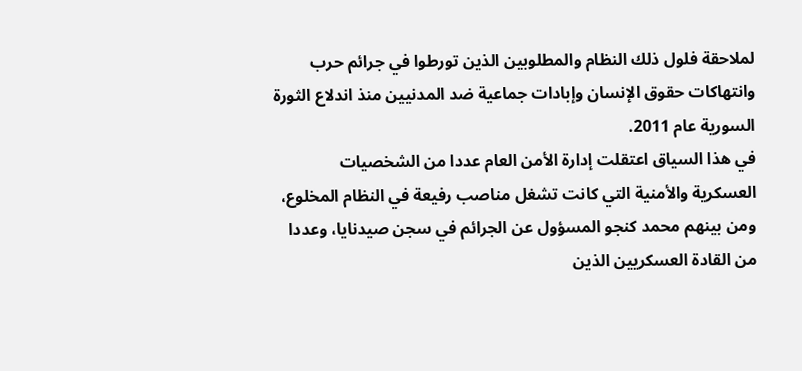لملاحقة فلول ذلك النظام والمطلوبين الذين تورطوا في جرائم حرب وانتهاكات حقوق الإنسان وإبادات جماعية ضد المدنيين منذ اندلاع الثورة السورية عام 2011.
في هذا السياق اعتقلت إدارة الأمن العام عددا من الشخصيات العسكرية والأمنية التي كانت تشغل مناصب رفيعة في النظام المخلوع، ومن بينهم محمد كنجو المسؤول عن الجرائم في سجن صيدنايا، وعددا من القادة العسكريين الذين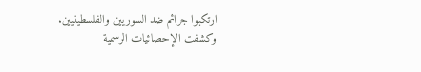ارتكبوا جرائم ضد السوريين والفلسطينيين.
وكشفت الإحصائيات الرسمية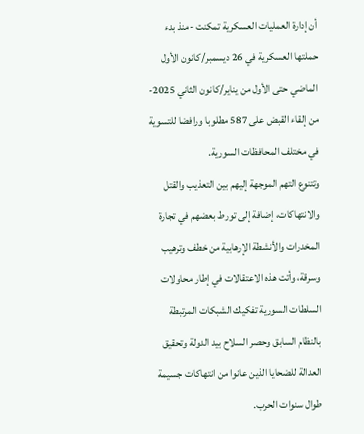أن إدارة العمليات العسكرية تمكنت -منذ بدء حملتها العسكرية في 26 ديسمبر/كانون الأول الماضي حتى الأول من يناير/كانون الثاني 2025- من إلقاء القبض على 587 مطلوبا ورافضا للتسوية في مختلف المحافظات السورية.
وتتنوع التهم الموجهة إليهم بين التعذيب والقتل والانتهاكات، إضافة إلى تورط بعضهم في تجارة المخدرات والأنشطة الإرهابية من خطف وترهيب وسرقة، وأتت هذه الاعتقالات في إطار محاولات السلطات السورية تفكيك الشبكات المرتبطة بالنظام السابق وحصر السلاح بيد الدولة وتحقيق العدالة للضحايا الذين عانوا من انتهاكات جسيمة طوال سنوات الحرب.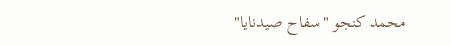محمد كنجو "سفاح صيدنايا"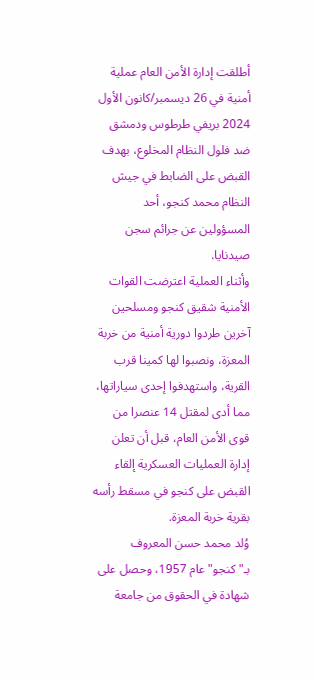أطلقت إدارة الأمن العام عملية أمنية في 26 ديسمبر/كانون الأول 2024 بريفي طرطوس ودمشق ضد فلول النظام المخلوع، بهدف القبض على الضابط في جيش النظام محمد كنجو، أحد المسؤولين عن جرائم سجن صيدنايا.
وأثناء العملية اعترضت القوات الأمنية شقيق كنجو ومسلحين آخرين طردوا دورية أمنية من خربة المعزة، ونصبوا لها كمينا قرب القرية، واستهدفوا إحدى سياراتها، مما أدى لمقتل 14 عنصرا من قوى الأمن العام، قبل أن تعلن إدارة العمليات العسكرية إلقاء القبض على كنجو في مسقط رأسه بقرية خربة المعزة.
وُلد محمد حسن المعروف بـ"كنجو" عام 1957، وحصل على شهادة في الحقوق من جامعة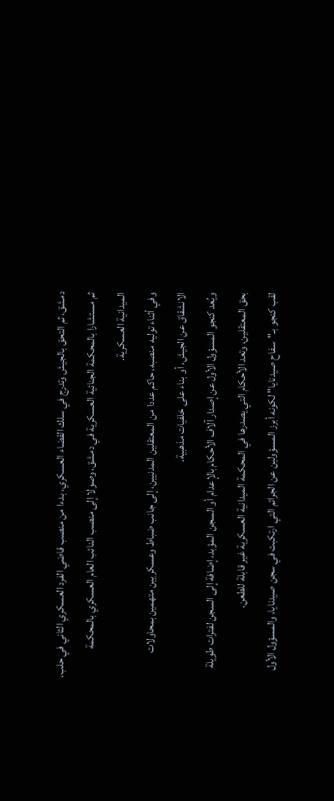دمشق، ثم التحق بالجيش وتدرج في سلك القضاء العسكري، بدءا من منصب قاضي الفرد العسكري الثاني في حلب، ثم مستشارا بالمحكمة الجنائية العسكرية في دمشق، وصولا إلى منصب النائب العام العسكري بالمحكمة الميدانية العسكرية.
وفي أثناء توليه منصبه، حاكم عددا من المعتقلين المدنيين، إلى جانب ضباط وعسكريين متهمين بمحاولات الانشقاق عن الجيش، أو بناء على خلفيات مذهبية.
ويُعد كنجو المسؤول الأول عن إصدار آلاف الأحكام بالإعدام أو السجن المؤبد، إضافة إلى السجن لفترات طويلة بحق المعتقلين، وتعد الأحكام التي يصدرها في المحكمة الميدانية العسكرية غير قابلة للطعن.
لقب كنجو بـ"سفاح صيدنايا" لكونه أبرز المسؤولين عن الجرائم التي ارتكبت في سجن صيدنايا، والمسؤول الأول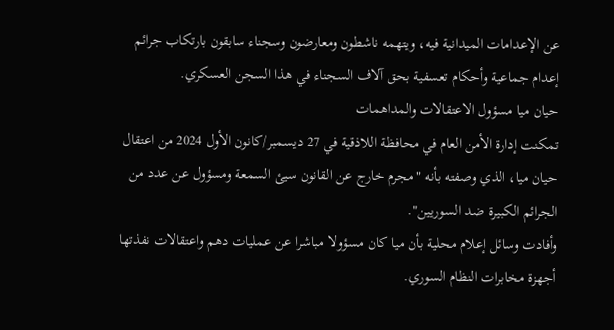عن الإعدامات الميدانية فيه، ويتهمه ناشطون ومعارضون وسجناء سابقون بارتكاب جرائم إعدام جماعية وأحكام تعسفية بحق آلاف السجناء في هذا السجن العسكري.
حيان ميا مسؤول الاعتقالات والمداهمات
تمكنت إدارة الأمن العام في محافظة اللاذقية في 27 ديسمبر/كانون الأول 2024 من اعتقال حيان ميا، الذي وصفته بأنه "مجرم خارج عن القانون سيئ السمعة ومسؤول عن عدد من الجرائم الكبيرة ضد السوريين".
وأفادت وسائل إعلام محلية بأن ميا كان مسؤولا مباشرا عن عمليات دهم واعتقالات نفذتها أجهزة مخابرات النظام السوري.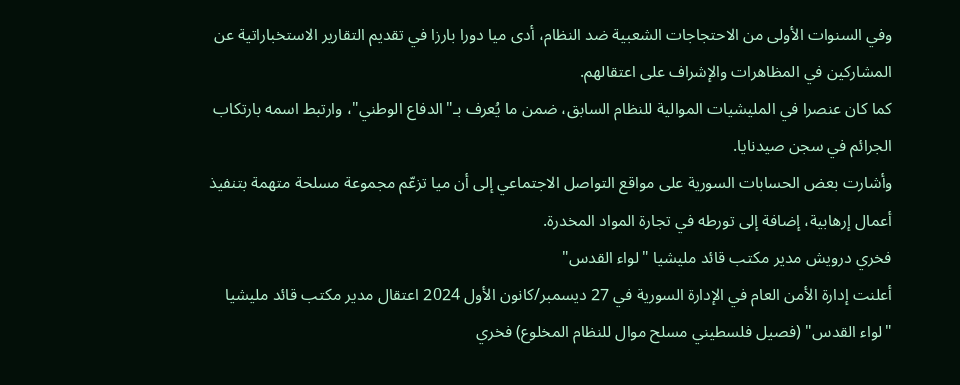وفي السنوات الأولى من الاحتجاجات الشعبية ضد النظام، أدى ميا دورا بارزا في تقديم التقارير الاستخباراتية عن المشاركين في المظاهرات والإشراف على اعتقالهم.
كما كان عنصرا في المليشيات الموالية للنظام السابق، ضمن ما يُعرف بـ"الدفاع الوطني"، وارتبط اسمه بارتكاب الجرائم في سجن صيدنايا.
وأشارت بعض الحسابات السورية على مواقع التواصل الاجتماعي إلى أن ميا تزعّم مجموعة مسلحة متهمة بتنفيذ أعمال إرهابية، إضافة إلى تورطه في تجارة المواد المخدرة.
فخري درويش مدير مكتب قائد مليشيا "لواء القدس"
أعلنت إدارة الأمن العام في الإدارة السورية في 27 ديسمبر/كانون الأول 2024 اعتقال مدير مكتب قائد مليشيا "لواء القدس" (فصيل فلسطيني مسلح موال للنظام المخلوع) فخري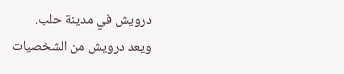درويش في مدينة حلب.
ويعد درويش من الشخصيات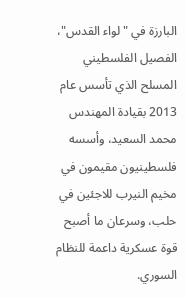البارزة في "لواء القدس"، الفصيل الفلسطيني المسلح الذي تأسس عام 2013 بقيادة المهندس محمد السعيد، وأسسه فلسطينيون مقيمون في مخيم النيرب للاجئين في حلب، وسرعان ما أصبح قوة عسكرية داعمة للنظام السوري.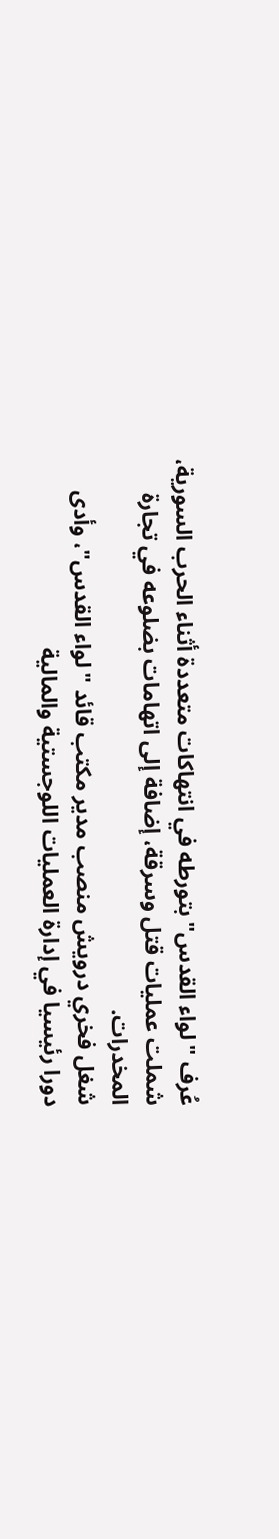عُرف "لواء القدس" بتورطه في انتهاكات متعددة أثناء الحرب السورية، شملت عمليات قتل وسرقة، إضافة إلى اتهامات بضلوعه في تجارة المخدرات.
شغل فخري درويش منصب مدير مكتب قائد "لواء القدس"، وأدى دورا رئيسيا في إدارة العمليات اللوجستية والمالية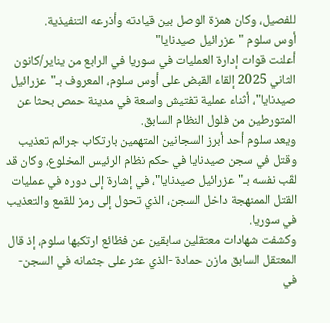للفصيل، وكان همزة الوصل بين قيادته وأذرعه التنفيذية.
أوس سلوم "عزرائيل صيدنايا"
أعلنت قوات إدارة العمليات في سوريا في الرابع من يناير/كانون الثاني 2025 إلقاء القبض على أوس سلوم، المعروف بـ"عزرائيل صيدنايا"، أثناء عملية تفتيش واسعة في مدينة حمص بحثا عن المتورطين من فلول النظام السابق.
ويعد سلوم أحد أبرز السجانين المتهمين بارتكاب جرائم تعذيب وقتل في سجن صيدنايا في حكم نظام الرئيس المخلوع، وكان قد لقّب نفسه بـ"عزرائيل صيدنايا"، في إشارة إلى دوره في عمليات القتل الممنهجة داخل السجن، الذي تحول إلى رمز للقمع والتعذيب في سوريا.
وكشفت شهادات معتقلين سابقين عن فظائع ارتكبها سلوم، إذ قال المعتقل السابق مازن حمادة -الذي عثر على جثمانه في السجن- في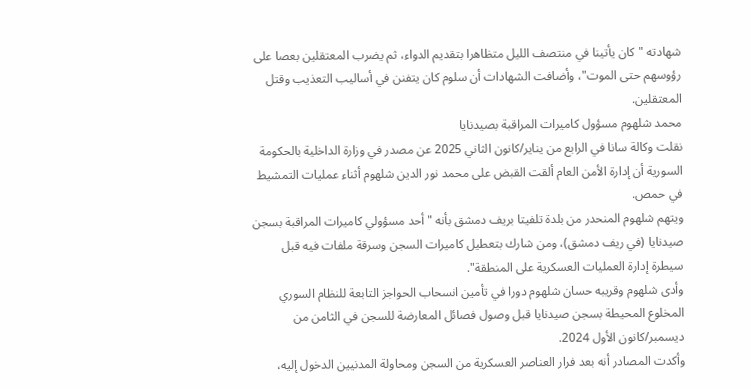شهادته "كان يأتينا في منتصف الليل متظاهرا بتقديم الدواء، ثم يضرب المعتقلين بعصا على رؤوسهم حتى الموت"، وأضافت الشهادات أن سلوم كان يتفنن في أساليب التعذيب وقتل المعتقلين.
محمد شلهوم مسؤول كاميرات المراقبة بصيدنايا
نقلت وكالة سانا في الرابع من يناير/كانون الثاني 2025 عن مصدر في وزارة الداخلية بالحكومة السورية أن إدارة الأمن العام ألقت القبض على محمد نور الدين شلهوم أثناء عمليات التمشيط في حمص.
ويتهم شلهوم المنحدر من بلدة تلفيتا بريف دمشق بأنه "أحد مسؤولي كاميرات المراقبة بسجن صيدنايا (في ريف دمشق)، ومن شارك بتعطيل كاميرات السجن وسرقة ملفات فيه قبل سيطرة إدارة العمليات العسكرية على المنطقة".
وأدى شلهوم وقريبه حسان شلهوم دورا في تأمين انسحاب الحواجز التابعة للنظام السوري المخلوع المحيطة بسجن صيدنايا قبل وصول فصائل المعارضة للسجن في الثامن من ديسمبر/كانون الأول 2024.
وأكدت المصادر أنه بعد فرار العناصر العسكرية من السجن ومحاولة المدنيين الدخول إليه،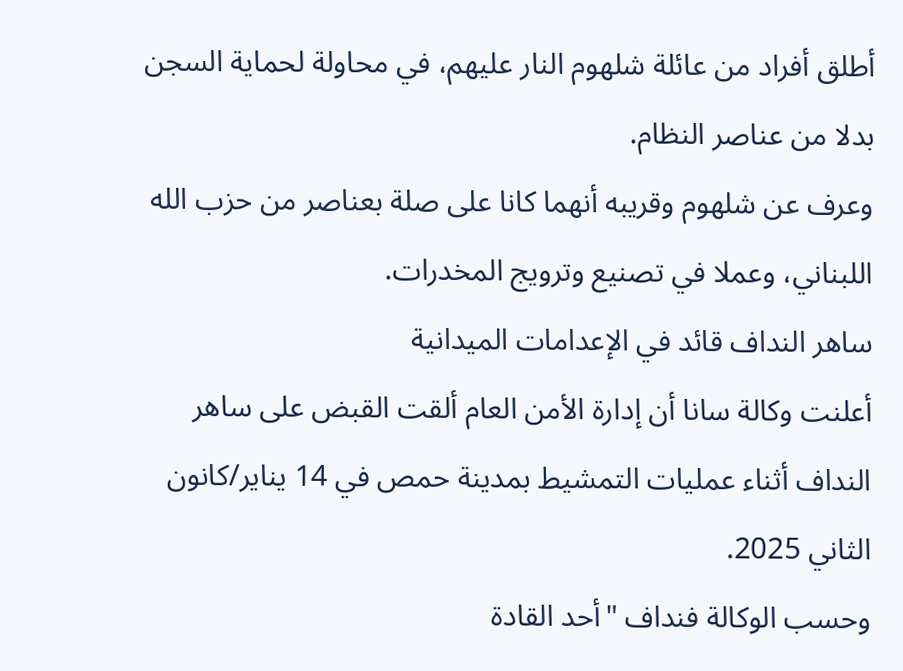أطلق أفراد من عائلة شلهوم النار عليهم، في محاولة لحماية السجن بدلا من عناصر النظام.
وعرف عن شلهوم وقريبه أنهما كانا على صلة بعناصر من حزب الله اللبناني، وعملا في تصنيع وترويج المخدرات.
ساهر النداف قائد في الإعدامات الميدانية
أعلنت وكالة سانا أن إدارة الأمن العام ألقت القبض على ساهر النداف أثناء عمليات التمشيط بمدينة حمص في 14 يناير/كانون الثاني 2025.
وحسب الوكالة فنداف "أحد القادة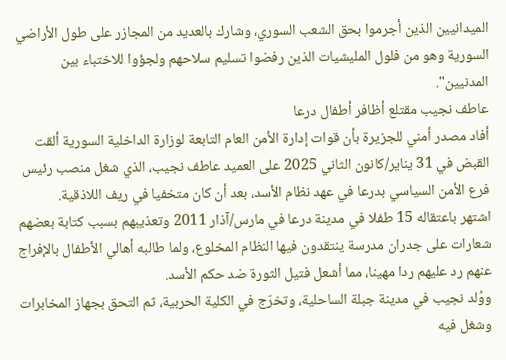الميدانيين الذين أجرموا بحق الشعب السوري، وشارك بالعديد من المجازر على طول الأراضي السورية وهو من فلول المليشيات الذين رفضوا تسليم سلاحهم ولجؤوا للاختباء بين المدنيين".
عاطف نجيب مقتلع أظافر أطفال درعا
أفاد مصدر أمني للجزيرة بأن قوات إدارة الأمن العام التابعة لوزارة الداخلية السورية ألقت القبض في 31 يناير/كانون الثاني 2025 على العميد عاطف نجيب، الذي شغل منصب رئيس فرع الأمن السياسي بدرعا في عهد نظام الأسد، بعد أن كان متخفيا في ريف اللاذقية.
اشتهر باعتقاله 15 طفلا في مدينة درعا في مارس/آذار 2011 وتعذيبهم بسبب كتابة بعضهم شعارات على جدران مدرسة ينتقدون فيها النظام المخلوع، ولما طالبه أهالي الأطفال بالإفراج عنهم رد عليهم ردا مهينا، مما أشعل فتيل الثورة ضد حكم الأسد.
ووُلد نجيب في مدينة جبلة الساحلية، وتخرّج في الكلية الحربية، ثم التحق بجهاز المخابرات وشغل فيه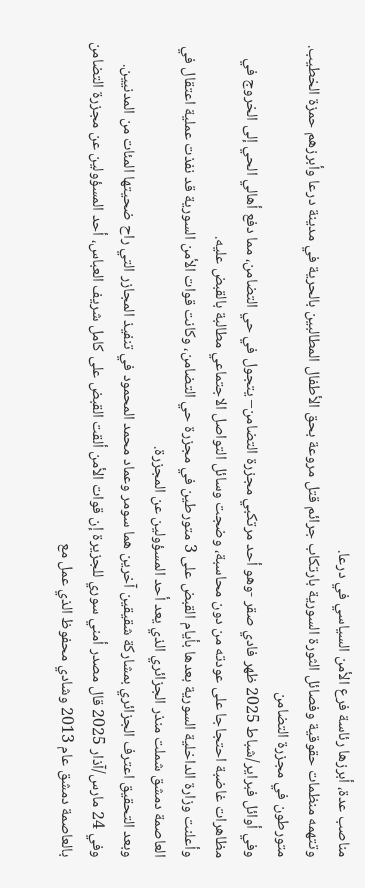مناصب عدة، أبرزها رئاسة فرع الأمن السياسي في درعا.
وتتهمه منظمات حقوقية وفصائل الثورة السورية بارتكاب جرائم قتل مروعة بحق الأطفال المطالبين بالحرية في مدينة درعا وأبرزهم حمزة الخطيب.
متورطون في مجزرة التضامن
وفي أوائل فبراير/شباط 2025 ظهر فادي صقر -وهو أحد مرتكبي مجزرة التضامن– يتجول في حي التضامن، مما دفع أهالي الحي إلى الخروج في مظاهرات غاضبة احتجاجا على عودته من دون محاسبة، وضجت وسائل التواصل الاجتماعي مطالبة بالقبض عليه.
وأعلنت وزارة الداخلية السورية بعدها بأيام القبض على 3 متورطين في مجزرة حي التضامن، وكانت قوات الأمن السورية قد نفذت عملية اعتقال في العاصمة دمشق شملت منذر الجزائري الذي يعد أحد المسؤولين عن المجزرة.
وبعد التحقيق اعترف الجزائري بمشاركة شقيقين آخرين هما سومر وعماد محمد المحمود في تنفيذ المجازر التي راح ضحيتها المئات من المدنيين.
وفي 24 مارس/آذار 2025 قال مصدر أمني سوري للجزيرة إن قوات الأمن ألقت القبض على كامل شريف العباس، أحد المسؤولين عن مجزرة التضامن بالعاصمة دمشق عام 2013 وشادي محفوظ الذي عمل مع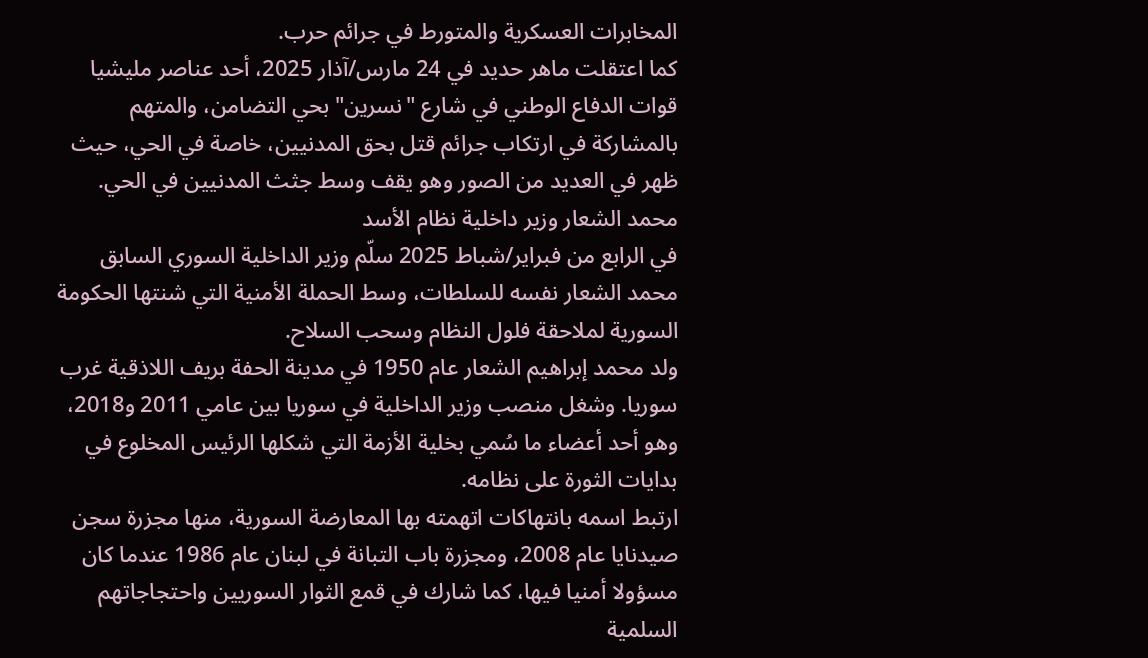المخابرات العسكرية والمتورط في جرائم حرب.
كما اعتقلت ماهر حديد في 24 مارس/آذار 2025، أحد عناصر مليشيا قوات الدفاع الوطني في شارع "نسرين" بحي التضامن، والمتهم بالمشاركة في ارتكاب جرائم قتل بحق المدنيين، خاصة في الحي، حيث ظهر في العديد من الصور وهو يقف وسط جثث المدنيين في الحي.
محمد الشعار وزير داخلية نظام الأسد
في الرابع من فبراير/شباط 2025 سلّم وزير الداخلية السوري السابق محمد الشعار نفسه للسلطات، وسط الحملة الأمنية التي شنتها الحكومة السورية لملاحقة فلول النظام وسحب السلاح.
ولد محمد إبراهيم الشعار عام 1950 في مدينة الحفة بريف اللاذقية غرب سوريا. وشغل منصب وزير الداخلية في سوريا بين عامي 2011 و2018، وهو أحد أعضاء ما سُمي بخلية الأزمة التي شكلها الرئيس المخلوع في بدايات الثورة على نظامه.
ارتبط اسمه بانتهاكات اتهمته بها المعارضة السورية، منها مجزرة سجن صيدنايا عام 2008، ومجزرة باب التبانة في لبنان عام 1986 عندما كان مسؤولا أمنيا فيها، كما شارك في قمع الثوار السوريين واحتجاجاتهم السلمية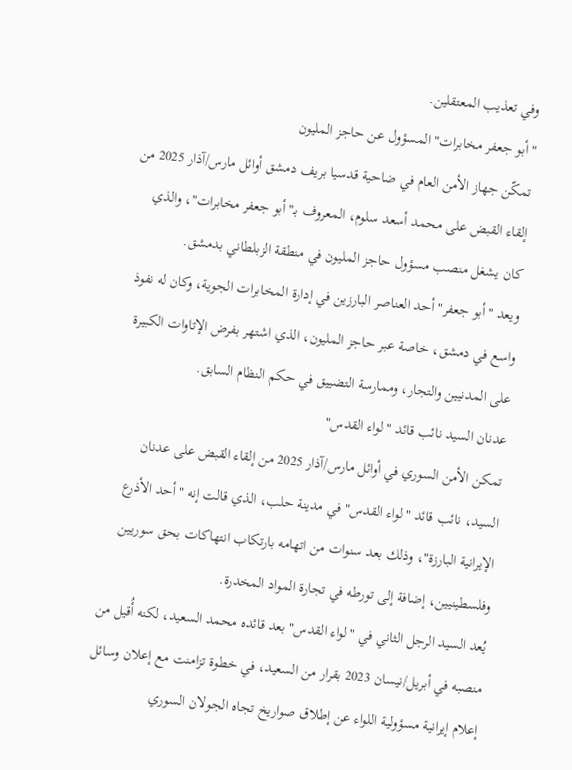وفي تعذيب المعتقلين.
"أبو جعفر مخابرات" المسؤول عن حاجز المليون
تمكّن جهاز الأمن العام في ضاحية قدسيا بريف دمشق أوائل مارس/آذار 2025 من إلقاء القبض على محمد أسعد سلوم، المعروف بـ"أبو جعفر مخابرات"، والذي كان يشغل منصب مسؤول حاجز المليون في منطقة الزبلطاني بدمشق.
ويعد "أبو جعفر" أحد العناصر البارزين في إدارة المخابرات الجوية، وكان له نفوذ واسع في دمشق، خاصة عبر حاجز المليون، الذي اشتهر بفرض الإتاوات الكبيرة على المدنيين والتجار، وممارسة التضييق في حكم النظام السابق.
عدنان السيد نائب قائد "لواء القدس"
تمكن الأمن السوري في أوائل مارس/آذار 2025 من إلقاء القبض على عدنان السيد، نائب قائد "لواء القدس" في مدينة حلب، الذي قالت إنه "أحد الأذرع الإيرانية البارزة"، وذلك بعد سنوات من اتهامه بارتكاب انتهاكات بحق سوريين وفلسطينيين، إضافة إلى تورطه في تجارة المواد المخدرة.
يُعد السيد الرجل الثاني في "لواء القدس" بعد قائده محمد السعيد، لكنه أُقيل من منصبه في أبريل/نيسان 2023 بقرار من السعيد، في خطوة تزامنت مع إعلان وسائل إعلام إيرانية مسؤولية اللواء عن إطلاق صواريخ تجاه الجولان السوري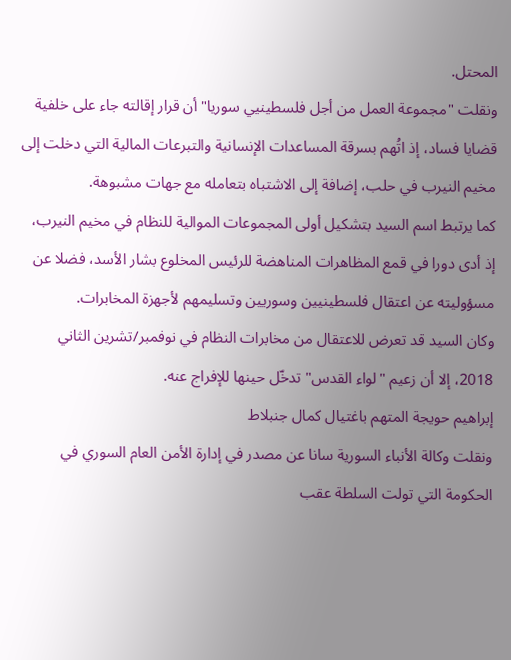المحتل.
ونقلت "مجموعة العمل من أجل فلسطينيي سوريا" أن قرار إقالته جاء على خلفية قضايا فساد، إذ اتُهم بسرقة المساعدات الإنسانية والتبرعات المالية التي دخلت إلى مخيم النيرب في حلب، إضافة إلى الاشتباه بتعامله مع جهات مشبوهة.
كما يرتبط اسم السيد بتشكيل أولى المجموعات الموالية للنظام في مخيم النيرب، إذ أدى دورا في قمع المظاهرات المناهضة للرئيس المخلوع بشار الأسد، فضلا عن مسؤوليته عن اعتقال فلسطينيين وسوريين وتسليمهم لأجهزة المخابرات.
وكان السيد قد تعرض للاعتقال من مخابرات النظام في نوفمبر/تشرين الثاني 2018، إلا أن زعيم "لواء القدس" تدخّل حينها للإفراج عنه.
إبراهيم حويجة المتهم باغتيال كمال جنبلاط
ونقلت وكالة الأنباء السورية سانا عن مصدر في إدارة الأمن العام السوري في الحكومة التي تولت السلطة عقب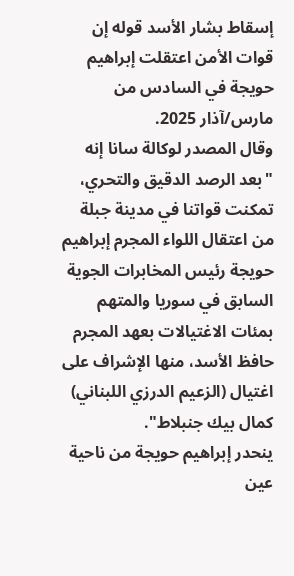إسقاط بشار الأسد قوله إن قوات الأمن اعتقلت إبراهيم حويجة في السادس من مارس/آذار 2025.
وقال المصدر لوكالة سانا إنه "بعد الرصد الدقيق والتحري، تمكنت قواتنا في مدينة جبلة من اعتقال اللواء المجرم إبراهيم حويجة رئيس المخابرات الجوية السابق في سوريا والمتهم بمئات الاغتيالات بعهد المجرم حافظ الأسد، منها الإشراف على اغتيال (الزعيم الدرزي اللبناني) كمال بيك جنبلاط".
ينحدر إبراهيم حويجة من ناحية عين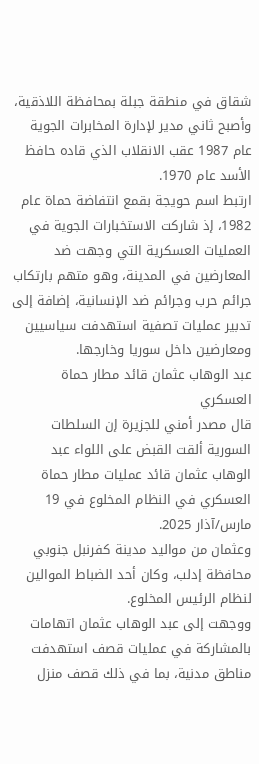شقاق في منطقة جبلة بمحافظة اللاذقية، وأصبح ثاني مدير لإدارة المخابرات الجوية عام 1987 عقب الانقلاب الذي قاده حافظ الأسد عام 1970.
ارتبط اسم حويجة بقمع انتفاضة حماة عام 1982، إذ شاركت الاستخبارات الجوية في العمليات العسكرية التي وجهت ضد المعارضين في المدينة، وهو متهم بارتكاب جرائم حرب وجرائم ضد الإنسانية، إضافة إلى تدبير عمليات تصفية استهدفت سياسيين ومعارضين داخل سوريا وخارجها.
عبد الوهاب عثمان قائد مطار حماة العسكري
قال مصدر أمني للجزيرة إن السلطات السورية ألقت القبض على اللواء عبد الوهاب عثمان قائد عمليات مطار حماة العسكري في النظام المخلوع في 19 مارس/آذار 2025.
وعثمان من مواليد مدينة كفرنبل جنوبي محافظة إدلب، وكان أحد الضباط الموالين لنظام الرئيس المخلوع.
ووجهت إلى عبد الوهاب عثمان اتهامات بالمشاركة في عمليات قصف استهدفت مناطق مدنية، بما في ذلك قصف منزل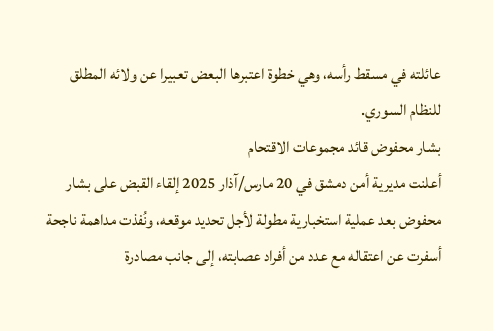عائلته في مسقط رأسه، وهي خطوة اعتبرها البعض تعبيرا عن ولائه المطلق للنظام السوري.
بشار محفوض قائد مجموعات الاقتحام
أعلنت مديرية أمن دمشق في 20 مارس/آذار 2025 إلقاء القبض على بشار محفوض بعد عملية استخبارية مطولة لأجل تحديد موقعه، ونُفذت مداهمة ناجحة أسفرت عن اعتقاله مع عدد من أفراد عصابته، إلى جانب مصادرة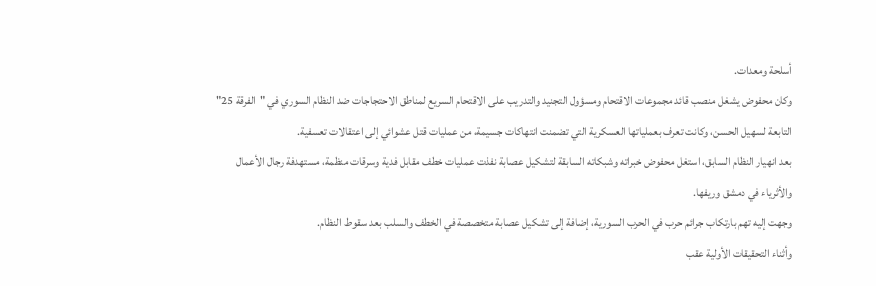أسلحة ومعدات.
وكان محفوض يشغل منصب قائد مجموعات الاقتحام ومسؤول التجنيد والتدريب على الاقتحام السريع لمناطق الاحتجاجات ضد النظام السوري في "الفرقة 25" التابعة لسهيل الحسن، وكانت تعرف بعملياتها العسكرية التي تضمنت انتهاكات جسيمة، من عمليات قتل عشوائي إلى اعتقالات تعسفية.
بعد انهيار النظام السابق، استغل محفوض خبراته وشبكاته السابقة لتشكيل عصابة نفذت عمليات خطف مقابل فدية وسرقات منظمة، مستهدفة رجال الأعمال والأثرياء في دمشق وريفها.
وجهت إليه تهم بارتكاب جرائم حرب في الحرب السورية، إضافة إلى تشكيل عصابة متخصصة في الخطف والسلب بعد سقوط النظام.
وأثناء التحقيقات الأولية عقب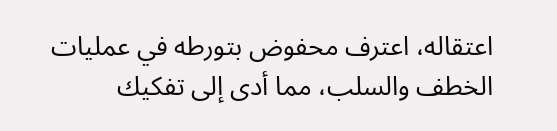اعتقاله، اعترف محفوض بتورطه في عمليات الخطف والسلب، مما أدى إلى تفكيك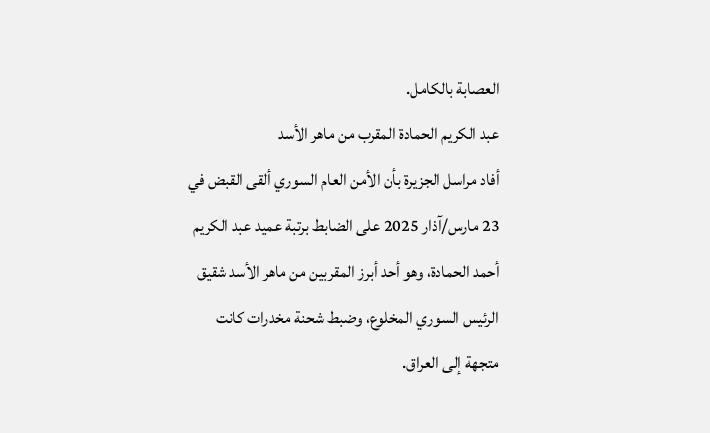العصابة بالكامل.
عبد الكريم الحمادة المقرب من ماهر الأسد
أفاد مراسل الجزيرة بأن الأمن العام السوري ألقى القبض في 23 مارس/آذار 2025 على الضابط برتبة عميد عبد الكريم أحمد الحمادة، وهو أحد أبرز المقربين من ماهر الأسد شقيق الرئيس السوري المخلوع، وضبط شحنة مخدرات كانت متجهة إلى العراق.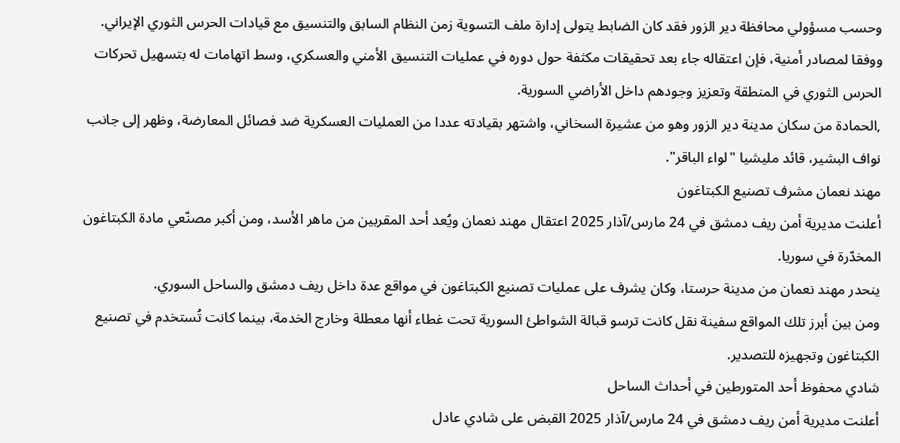وحسب مسؤولي محافظة دير الزور فقد كان الضابط يتولى إدارة ملف التسوية زمن النظام السابق والتنسيق مع قيادات الحرس الثوري الإيراني.
ووفقا لمصادر أمنية، فإن اعتقاله جاء بعد تحقيقات مكثفة حول دوره في عمليات التنسيق الأمني والعسكري، وسط اتهامات له بتسهيل تحركات الحرس الثوري في المنطقة وتعزيز وجودهم داخل الأراضي السورية.
,الحمادة من سكان مدينة دير الزور وهو من عشيرة السخاني، واشتهر بقيادته عددا من العمليات العسكرية ضد فصائل المعارضة، وظهر إلى جانب نواف البشير، قائد مليشيا "لواء الباقر".
مهند نعمان مشرف تصنيع الكبتاغون
أعلنت مديرية أمن ريف دمشق في 24 مارس/آذار 2025 اعتقال مهند نعمان ويُعد أحد المقربين من ماهر الأسد، ومن أكبر مصنّعي مادة الكبتاغون المخدّرة في سوريا.
ينحدر مهند نعمان من مدينة حرستا، وكان يشرف على عمليات تصنيع الكبتاغون في مواقع عدة داخل ريف دمشق والساحل السوري.
ومن بين أبرز تلك المواقع سفينة نقل كانت ترسو قبالة الشواطئ السورية تحت غطاء أنها معطلة وخارج الخدمة، بينما كانت تُستخدم في تصنيع الكبتاغون وتجهيزه للتصدير.
شادي محفوظ أحد المتورطين في أحداث الساحل
أعلنت مديرية أمن ريف دمشق في 24 مارس/آذار 2025 القبض على شادي عادل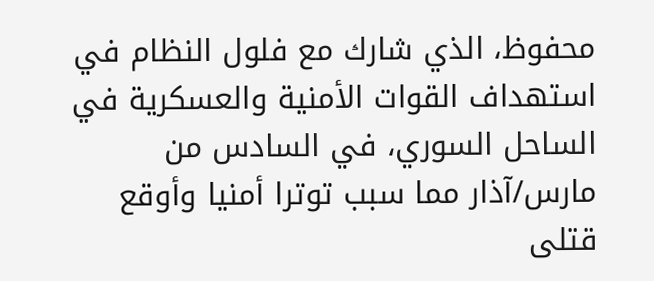محفوظ، الذي شارك مع فلول النظام في استهداف القوات الأمنية والعسكرية في الساحل السوري، في السادس من مارس/آذار مما سبب توترا أمنيا وأوقع قتلى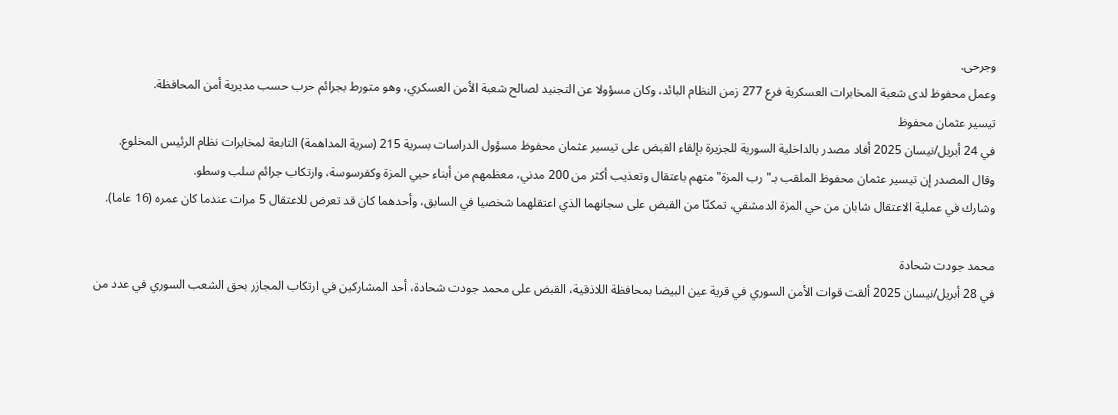وجرحى.
وعمل محفوظ لدى شعبة المخابرات العسكرية فرع 277 زمن النظام البائد، وكان مسؤولا عن التجنيد لصالح شعبة الأمن العسكري، وهو متورط بجرائم حرب حسب مديرية أمن المحافظة.
تيسير عثمان محفوظ
في 24 أبريل/نيسان 2025 أفاد مصدر بالداخلية السورية للجزيرة بإلقاء القبض على تيسير عثمان محفوظ مسؤول الدراسات بسرية 215 (سرية المداهمة) التابعة لمخابرات نظام الرئيس المخلوع.
وقال المصدر إن تيسير عثمان محفوظ الملقب بـ"رب المزة" متهم باعتقال وتعذيب أكثر من 200 مدني، معظمهم من أبناء حيي المزة وكفرسوسة، وارتكاب جرائم سلب وسطو.
وشارك في عملية الاعتقال شابان من حي المزة الدمشقي، تمكنّا من القبض على سجانهما الذي اعتقلهما شخصيا في السابق، وأحدهما كان قد تعرض للاعتقال 5 مرات عندما كان عمره (16 عاما).

محمد جودت شحادة
في 28 أبريل/نيسان 2025 ألقت قوات الأمن السوري في قرية عين البيضا بمحافظة اللاذقية، القبض على محمد جودت شحادة، أحد المشاركين في ارتكاب المجازر بحق الشعب السوري في عدد من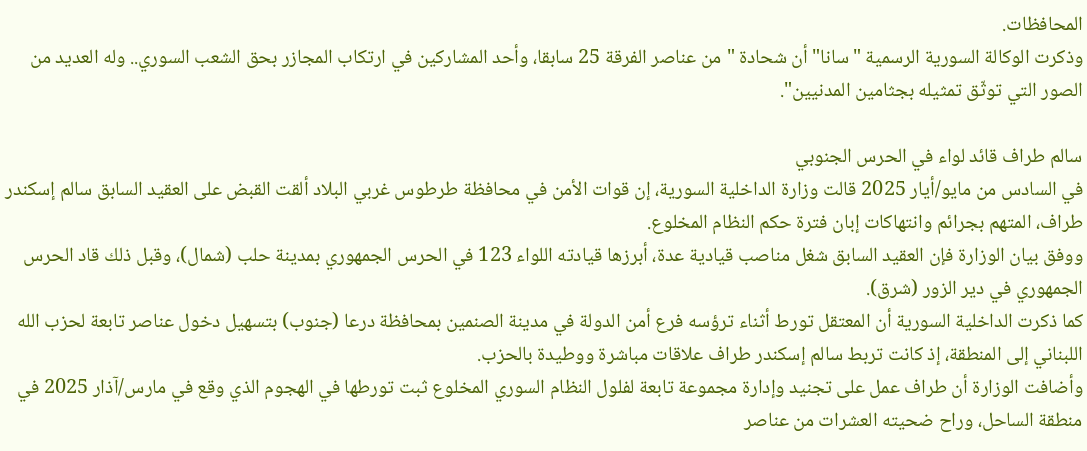المحافظات.
وذكرت الوكالة السورية الرسمية "سانا" أن شحادة "من عناصر الفرقة 25 سابقا، وأحد المشاركين في ارتكاب المجازر بحق الشعب السوري.. وله العديد من الصور التي توثّق تمثيله بجثامين المدنيين".

سالم طراف قائد لواء في الحرس الجنوبي
في السادس من مايو/أيار 2025 قالت وزارة الداخلية السورية، إن قوات الأمن في محافظة طرطوس غربي البلاد ألقت القبض على العقيد السابق سالم إسكندر طراف، المتهم بجرائم وانتهاكات إبان فترة حكم النظام المخلوع.
ووفق بيان الوزارة فإن العقيد السابق شغل مناصب قيادية عدة، أبرزها قيادته اللواء 123 في الحرس الجمهوري بمدينة حلب (شمال)، وقبل ذلك قاد الحرس الجمهوري في دير الزور (شرق).
كما ذكرت الداخلية السورية أن المعتقل تورط أثناء ترؤسه فرع أمن الدولة في مدينة الصنمين بمحافظة درعا (جنوب) بتسهيل دخول عناصر تابعة لحزب الله اللبناني إلى المنطقة، إذ كانت تربط سالم إسكندر طراف علاقات مباشرة ووطيدة بالحزب.
وأضافت الوزارة أن طراف عمل على تجنيد وإدارة مجموعة تابعة لفلول النظام السوري المخلوع ثبت تورطها في الهجوم الذي وقع في مارس/آذار 2025 في منطقة الساحل، وراح ضحيته العشرات من عناصر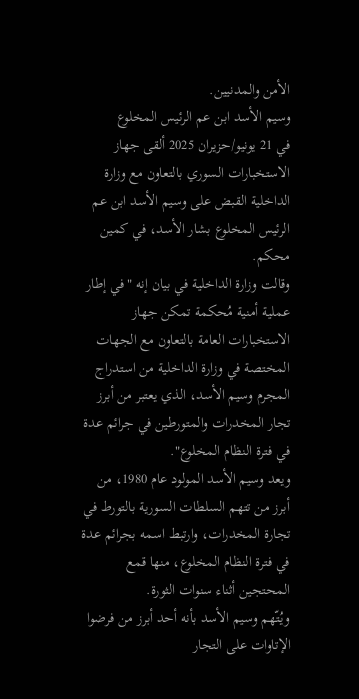الأمن والمدنيين.
وسيم الأسد ابن عم الرئيس المخلوع
في 21 يونيو/حزيران 2025 ألقى جهاز الاستخبارات السوري بالتعاون مع وزارة الداخلية القبض على وسيم الأسد ابن عم الرئيس المخلوع بشار الأسد، في كمين محكم.
وقالت وزارة الداخلية في بيان إنه "في إطار عملية أمنية مُحكمة تمكن جهاز الاستخبارات العامة بالتعاون مع الجهات المختصة في وزارة الداخلية من استدراج المجرم وسيم الأسد، الذي يعتبر من أبرز تجار المخدرات والمتورطين في جرائم عدة في فترة النظام المخلوع".
ويعد وسيم الأسد المولود عام 1980، من أبرز من تتهم السلطات السورية بالتورط في تجارة المخدرات، وارتبط اسمه بجرائم عدة في فترة النظام المخلوع، منها قمع المحتجين أثناء سنوات الثورة.
ويُتّهم وسيم الأسد بأنه أحد أبرز من فرضوا الإتاوات على التجار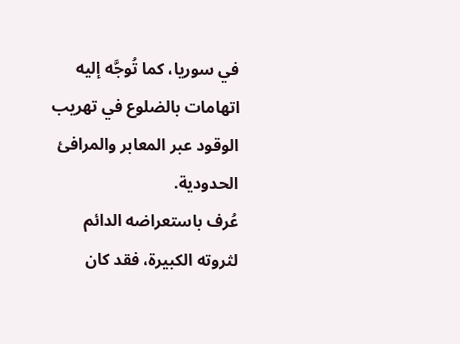في سوريا، كما تُوجَّه إليه اتهامات بالضلوع في تهريب الوقود عبر المعابر والمرافئ الحدودية.
عُرف باستعراضه الدائم لثروته الكبيرة، فقد كان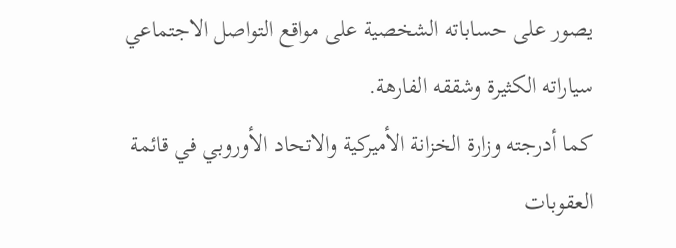يصور على حساباته الشخصية على مواقع التواصل الاجتماعي سياراته الكثيرة وشققه الفارهة.
كما أدرجته وزارة الخزانة الأميركية والاتحاد الأوروبي في قائمة العقوبات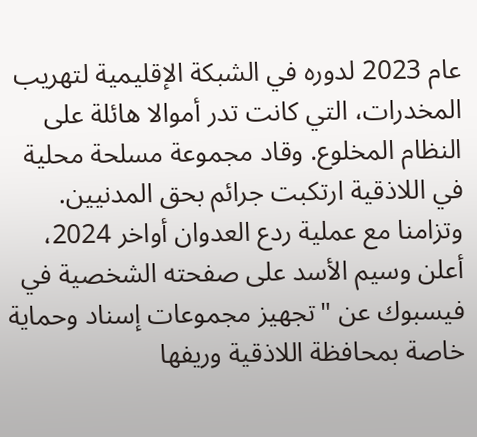عام 2023 لدوره في الشبكة الإقليمية لتهريب المخدرات، التي كانت تدر أموالا هائلة على النظام المخلوع. وقاد مجموعة مسلحة محلية في اللاذقية ارتكبت جرائم بحق المدنيين.
وتزامنا مع عملية ردع العدوان أواخر 2024، أعلن وسيم الأسد على صفحته الشخصية في فيسبوك عن "تجهيز مجموعات إسناد وحماية خاصة بمحافظة اللاذقية وريفها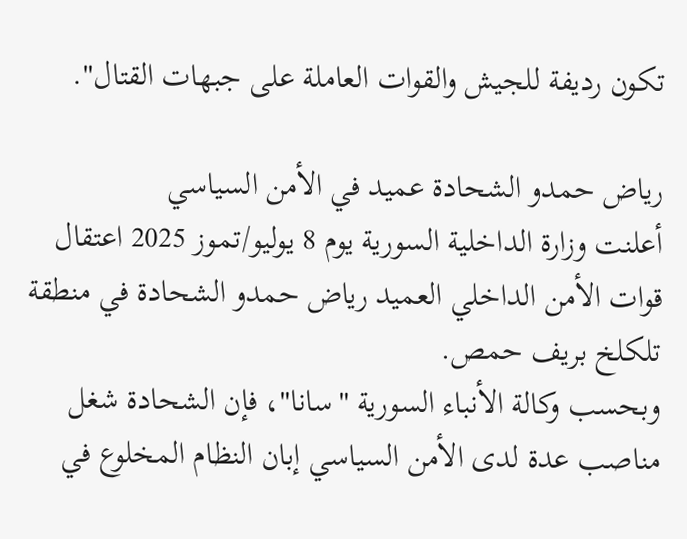تكون رديفة للجيش والقوات العاملة على جبهات القتال".

رياض حمدو الشحادة عميد في الأمن السياسي
أعلنت وزارة الداخلية السورية يوم 8 يوليو/تموز 2025 اعتقال قوات الأمن الداخلي العميد رياض حمدو الشحادة في منطقة تلكلخ بريف حمص.
وبحسب وكالة الأنباء السورية "سانا"، فإن الشحادة شغل مناصب عدة لدى الأمن السياسي إبان النظام المخلوع في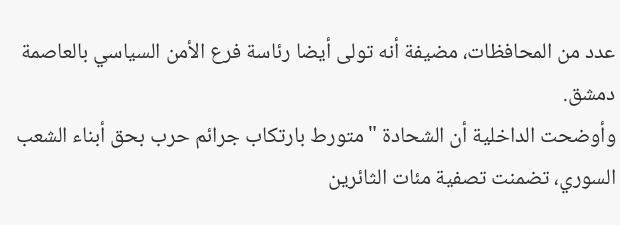عدد من المحافظات، مضيفة أنه تولى أيضا رئاسة فرع الأمن السياسي بالعاصمة دمشق.
وأوضحت الداخلية أن الشحادة "متورط بارتكاب جرائم حرب بحق أبناء الشعب السوري، تضمنت تصفية مئات الثائرين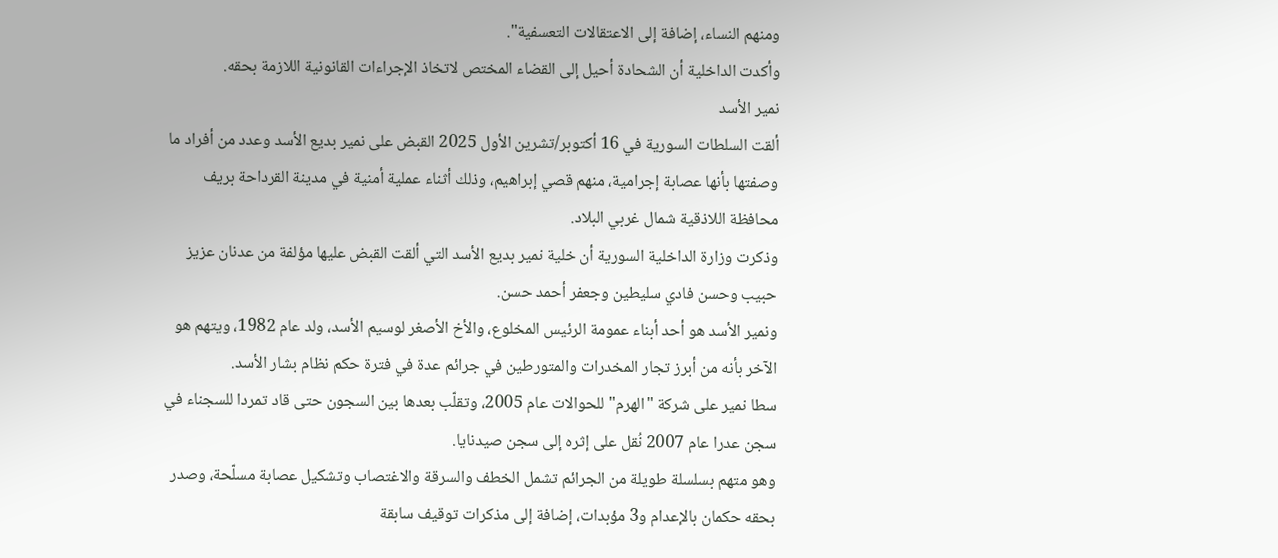ومنهم النساء، إضافة إلى الاعتقالات التعسفية".
وأكدت الداخلية أن الشحادة أحيل إلى القضاء المختص لاتخاذ الإجراءات القانونية اللازمة بحقه.
نمير الأسد
ألقت السلطات السورية في 16 أكتوبر/تشرين الأول 2025 القبض على نمير بديع الأسد وعدد من أفراد ما وصفتها بأنها عصابة إجرامية، منهم قصي إبراهيم، وذلك أثناء عملية أمنية في مدينة القرداحة بريف محافظة اللاذقية شمال غربي البلاد.
وذكرت وزارة الداخلية السورية أن خلية نمير بديع الأسد التي ألقت القبض عليها مؤلفة من عدنان عزيز حبيب وحسن فادي سليطين وجعفر أحمد حسن.
ونمير الأسد هو أحد أبناء عمومة الرئيس المخلوع، والأخ الأصغر لوسيم الأسد، ولد عام 1982، ويتهم هو الآخر بأنه من أبرز تجار المخدرات والمتورطين في جرائم عدة في فترة حكم نظام بشار الأسد.
سطا نمير على شركة "الهرم" للحوالات عام 2005، وتقلّب بعدها بين السجون حتى قاد تمردا للسجناء في سجن عدرا عام 2007 نُقل على إثره إلى سجن صيدنايا.
وهو متهم بسلسلة طويلة من الجرائم تشمل الخطف والسرقة والاغتصاب وتشكيل عصابة مسلّحة، وصدر بحقه حكمان بالإعدام و3 مؤبدات، إضافة إلى مذكرات توقيف سابقة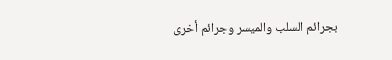بجرائم السلب والميسر وجرائم أخرى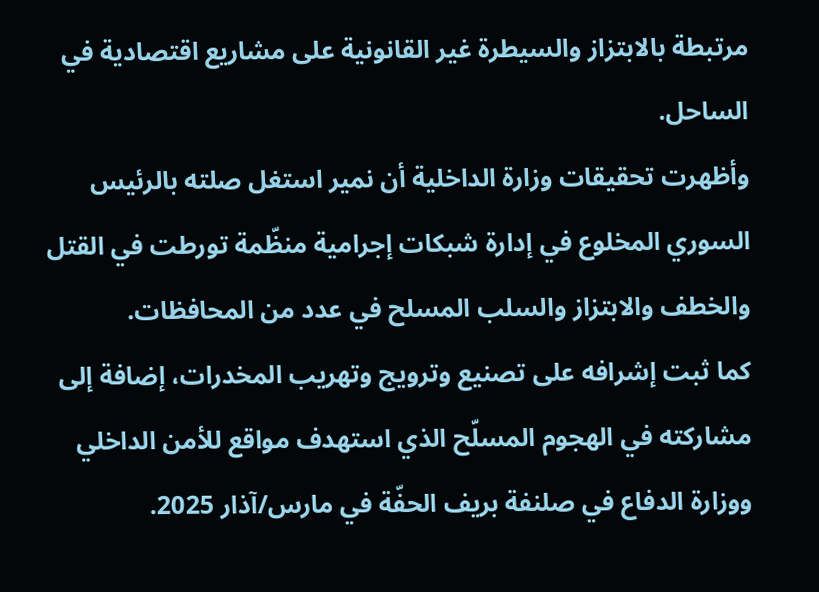مرتبطة بالابتزاز والسيطرة غير القانونية على مشاريع اقتصادية في الساحل.
وأظهرت تحقيقات وزارة الداخلية أن نمير استغل صلته بالرئيس السوري المخلوع في إدارة شبكات إجرامية منظّمة تورطت في القتل والخطف والابتزاز والسلب المسلح في عدد من المحافظات.
كما ثبت إشرافه على تصنيع وترويج وتهريب المخدرات، إضافة إلى مشاركته في الهجوم المسلّح الذي استهدف مواقع للأمن الداخلي ووزارة الدفاع في صلنفة بريف الحفّة في مارس/آذار 2025.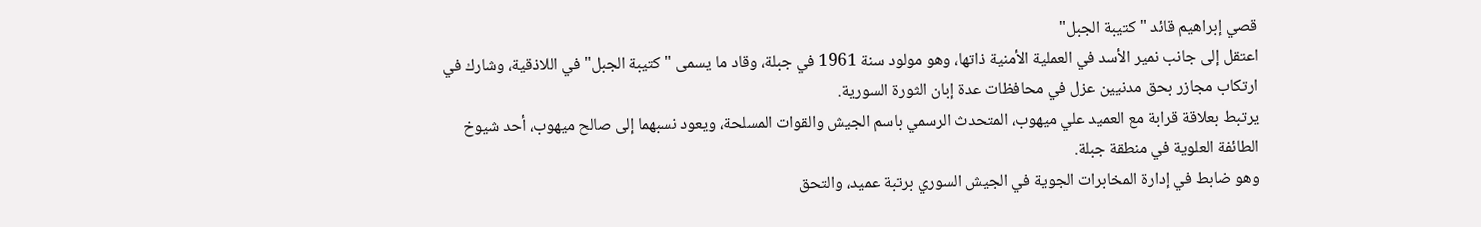قصي إبراهيم قائد "كتيبة الجبل"
اعتقل إلى جانب نمير الأسد في العملية الأمنية ذاتها، وهو مولود سنة 1961 في جبلة، وقاد ما يسمى "كتيبة الجبل" في اللاذقية، وشارك في ارتكاب مجازر بحق مدنيين عزل في محافظات عدة إبان الثورة السورية.
يرتبط بعلاقة قرابة مع العميد علي ميهوب، المتحدث الرسمي باسم الجيش والقوات المسلحة، ويعود نسبهما إلى صالح ميهوب، أحد شيوخ الطائفة العلوية في منطقة جبلة.
وهو ضابط في إدارة المخابرات الجوية في الجيش السوري برتبة عميد، والتحق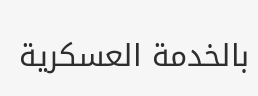بالخدمة العسكرية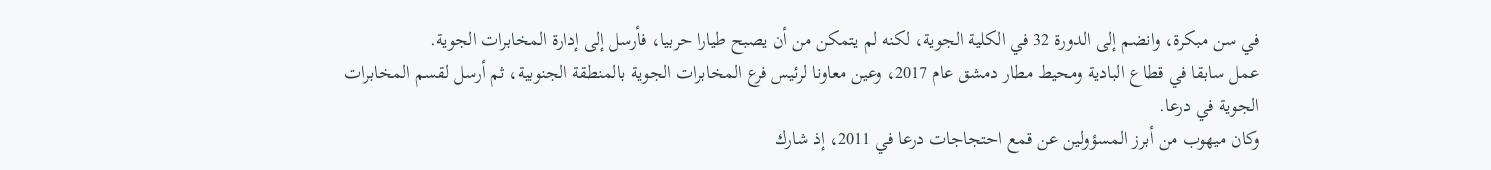في سن مبكرة، وانضم إلى الدورة 32 في الكلية الجوية، لكنه لم يتمكن من أن يصبح طيارا حربيا، فأرسل إلى إدارة المخابرات الجوية.
عمل سابقا في قطاع البادية ومحيط مطار دمشق عام 2017، وعين معاونا لرئيس فرع المخابرات الجوية بالمنطقة الجنوبية، ثم أرسل لقسم المخابرات الجوية في درعا.
وكان ميهوب من أبرز المسؤولين عن قمع احتجاجات درعا في 2011، إذ شارك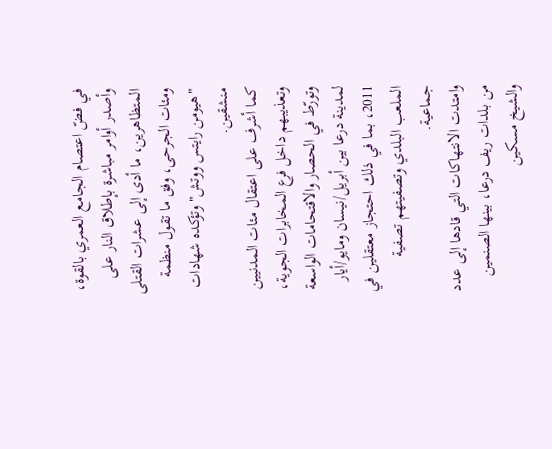في فضّ اعتصام الجامع العمري بالقوة، وأصدر أوامر مباشرة بإطلاق النار على المتظاهرين، ما أدى إلى عشرات القتلى ومئات الجرحى، وفق ما تقول منظمة "هيومن رايتس ووتش" وتؤكده شهادات منشقين.
كما أشرف على اعتقال مئات المدنيين وتعذيبهم داخل فرع المخابرات الجوية، وتورّط في الحصار والاقتحامات الواسعة لمدينة درعا بين أبريل/نيسان ومايو/أيار 2011، بما في ذلك احتجاز معتقلين في الملعب البلدي وتصفيتهم تصفية جماعية.
وامتدت الانتهاكات التي قادها إلى عدد من بلدات ريف درعا، بينها الصنمين والشيخ مسكين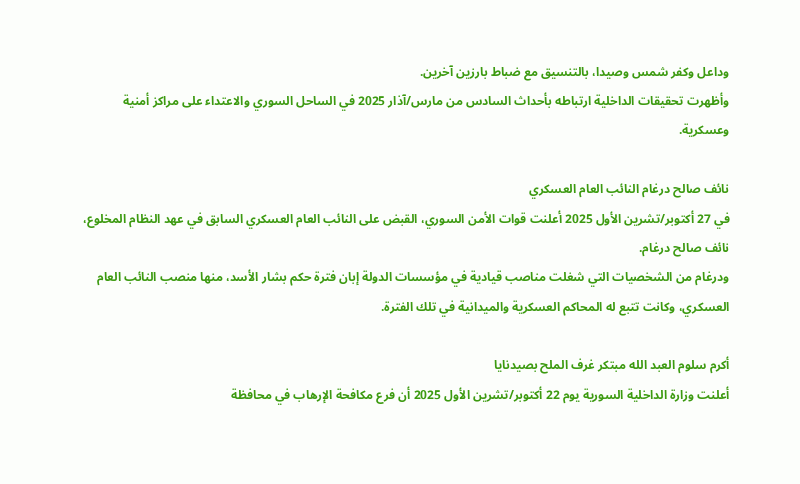وداعل وكفر شمس وصيدا، بالتنسيق مع ضباط بارزين آخرين.
وأظهرت تحقيقات الداخلية ارتباطه بأحداث السادس من مارس/آذار 2025 في الساحل السوري والاعتداء على مراكز أمنية وعسكرية.

نائف صالح درغام النائب العام العسكري
في 27 أكتوبر/تشرين الأول 2025 أعلنت قوات الأمن السوري، القبض على النائب العام العسكري السابق في عهد النظام المخلوع، نائف صالح درغام.
ودرغام من الشخصيات التي شغلت مناصب قيادية في مؤسسات الدولة إبان فترة حكم بشار الأسد، منها منصب النائب العام العسكري، وكانت تتبع له المحاكم العسكرية والميدانية في تلك الفترة.

أكرم سلوم العبد الله مبتكر غرف الملح بصيدنايا
أعلنت وزارة الداخلية السورية يوم 22 أكتوبر/تشرين الأول 2025 أن فرع مكافحة الإرهاب في محافظة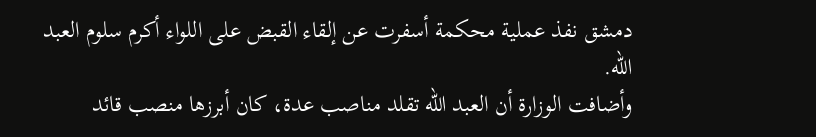دمشق نفذ عملية محكمة أسفرت عن إلقاء القبض على اللواء أكرم سلوم العبد الله.
وأضافت الوزارة أن العبد الله تقلد مناصب عدة، كان أبرزها منصب قائد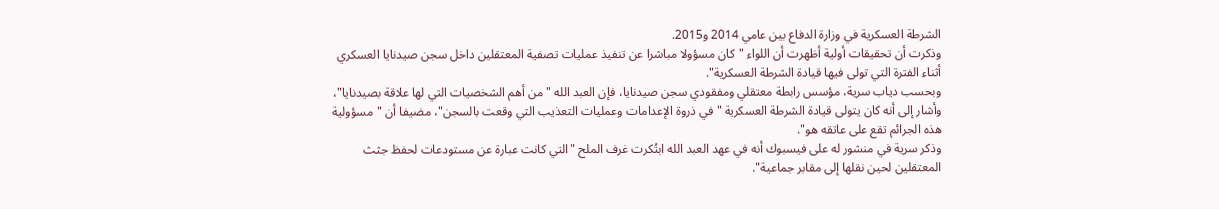الشرطة العسكرية في وزارة الدفاع بين عامي 2014 و2015.
وذكرت أن تحقيقات أولية أظهرت أن اللواء "كان مسؤولا مباشرا عن تنفيذ عمليات تصفية المعتقلين داخل سجن صيدنايا العسكري أثناء الفترة التي تولى فيها قيادة الشرطة العسكرية".
وبحسب دياب سرية، مؤسس رابطة معتقلي ومفقودي سجن صيدنايا، فإن العبد الله "من أهم الشخصيات التي لها علاقة بصيدنايا"، وأشار إلى أنه كان يتولى قيادة الشرطة العسكرية "في ذروة الإعدامات وعمليات التعذيب التي وقعت بالسجن"، مضيفا أن "مسؤولية هذه الجرائم تقع على عاتقه هو".
وذكر سرية في منشور له على فيسبوك أنه في عهد العبد الله ابتُكرت غرف الملح "التي كانت عبارة عن مستودعات لحفظ جثث المعتقلين لحين نقلها إلى مقابر جماعية".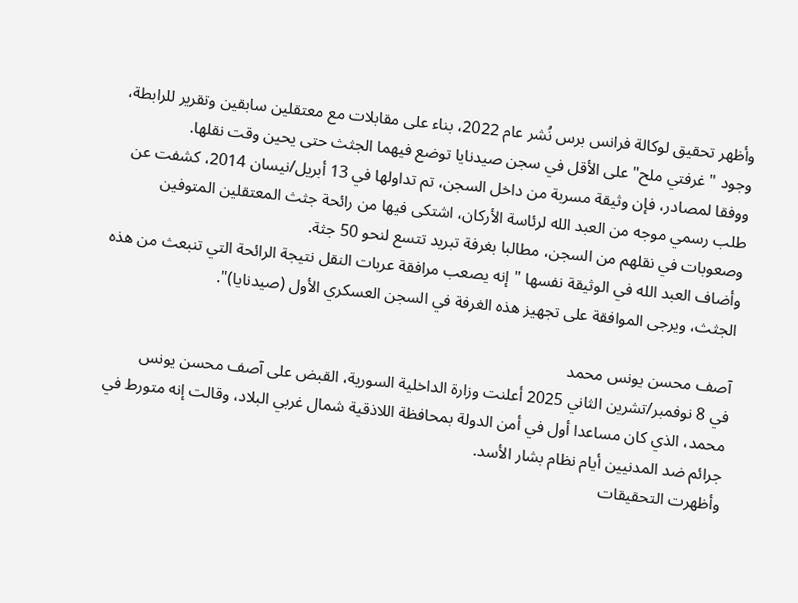وأظهر تحقيق لوكالة فرانس برس نُشر عام 2022، بناء على مقابلات مع معتقلين سابقين وتقرير للرابطة، وجود "غرفتي ملح" على الأقل في سجن صيدنايا توضع فيهما الجثث حتى يحين وقت نقلها.
ووفقا لمصادر، فإن وثيقة مسربة من داخل السجن، تم تداولها في 13 أبريل/نيسان 2014، كشفت عن طلب رسمي موجه من العبد الله لرئاسة الأركان، اشتكى فيها من رائحة جثث المعتقلين المتوفين وصعوبات في نقلهم من السجن، مطالبا بغرفة تبريد تتسع لنحو 50 جثة.
وأضاف العبد الله في الوثيقة نفسها "إنه يصعب مرافقة عربات النقل نتيجة الرائحة التي تنبعث من هذه الجثث، ويرجى الموافقة على تجهيز هذه الغرفة في السجن العسكري الأول (صيدنايا)".

آصف محسن يونس محمد
في 8 نوفمبر/تشرين الثاني 2025 أعلنت وزارة الداخلية السورية، القبض على آصف محسن يونس محمد، الذي كان مساعدا أول في أمن الدولة بمحافظة اللاذقية شمال غربي البلاد، وقالت إنه متورط في جرائم ضد المدنيين أيام نظام بشار الأسد.
وأظهرت التحقيقات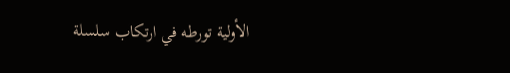الأولية تورطه في ارتكاب سلسلة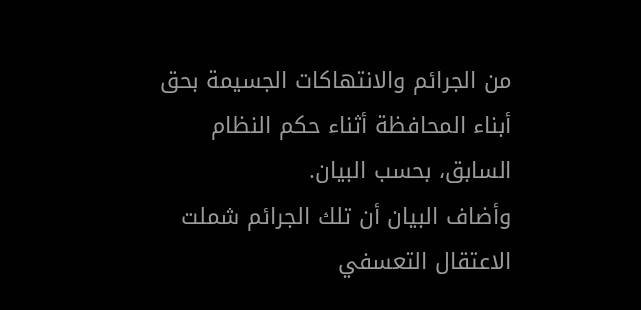من الجرائم والانتهاكات الجسيمة بحق أبناء المحافظة أثناء حكم النظام السابق، بحسب البيان.
وأضاف البيان أن تلك الجرائم شملت الاعتقال التعسفي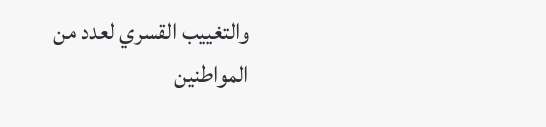والتغييب القسري لعدد من المواطنين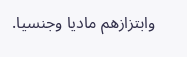وابتزازهم ماديا وجنسيا.